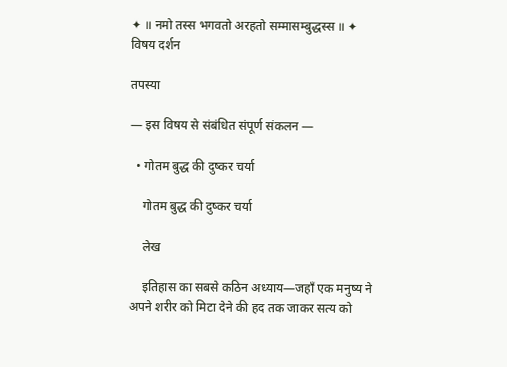✦ ॥ नमो तस्स भगवतो अरहतो सम्मासम्बुद्धस्स ॥ ✦
विषय दर्शन

तपस्या

— इस विषय से संबंधित संपूर्ण संकलन —

  • गोतम बुद्ध की दुष्कर चर्या

    गोतम बुद्ध की दुष्कर चर्या

    लेख

    इतिहास का सबसे कठिन अध्याय—जहाँ एक मनुष्य ने अपने शरीर को मिटा देने की हद तक जाकर सत्य को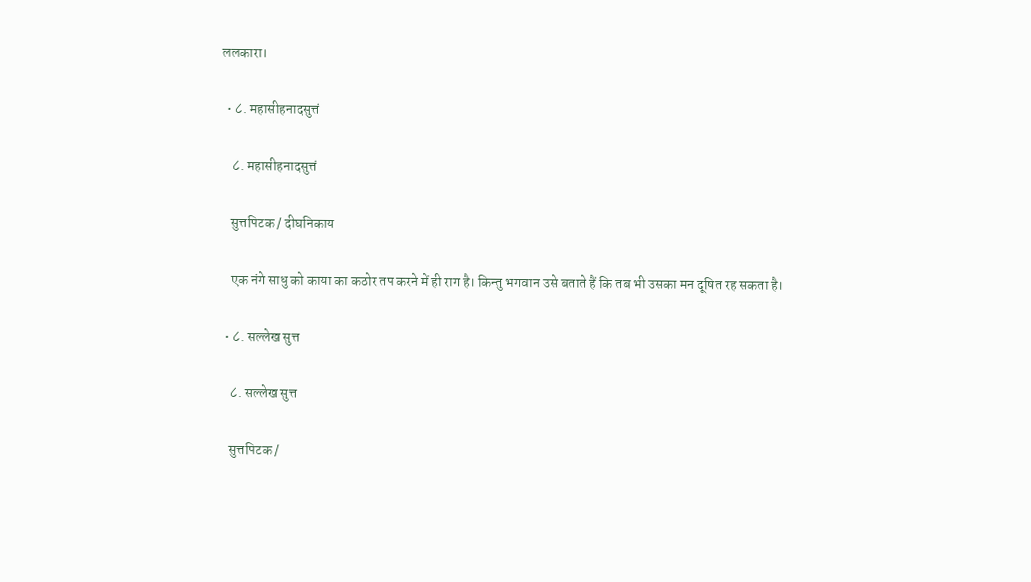ललकारा।

  • ८. महासीहनादसुत्तं

    ८. महासीहनादसुत्तं

    सुत्तपिटक / दीघनिकाय

    एक नंगे साधु को काया का कठोर तप करने में ही राग है। किन्तु भगवान उसे बताते हैं कि तब भी उसका मन दूषित रह सकता है।

  • ८. सल्लेख सुत्त

    ८. सल्लेख सुत्त

    सुत्तपिटक /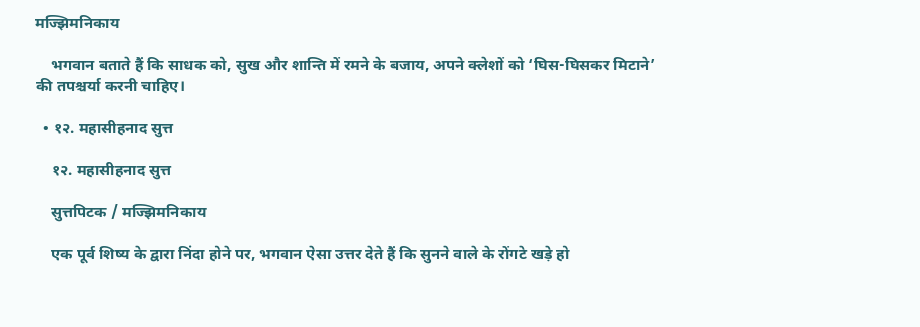मज्झिमनिकाय

    भगवान बताते हैं कि साधक को, सुख और शान्ति में रमने के बजाय, अपने क्लेशों को ‘घिस-घिसकर मिटाने’ की तपश्चर्या करनी चाहिए।

  • १२. महासीहनाद सुत्त

    १२. महासीहनाद सुत्त

    सुत्तपिटक / मज्झिमनिकाय

    एक पूर्व शिष्य के द्वारा निंदा होने पर, भगवान ऐसा उत्तर देते हैं कि सुनने वाले के रोंगटे खड़े हो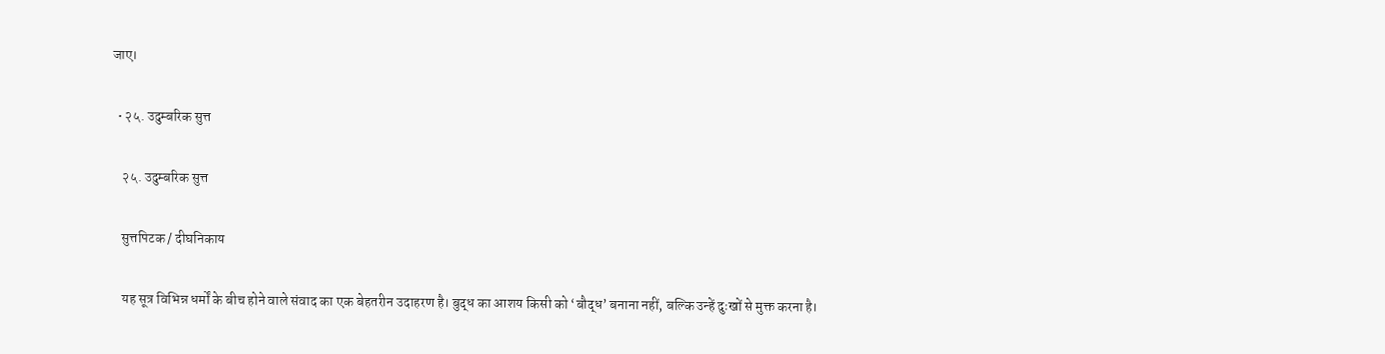जाए।

  • २५. उदुम्बरिक सुत्त

    २५. उदुम्बरिक सुत्त

    सुत्तपिटक / दीघनिकाय

    यह सूत्र विभिन्न धर्मों के बीच होने वाले संवाद का एक बेहतरीन उदाहरण है। बुद्ध का आशय किसी को ‘बौद्ध’ बनाना नहीं, बल्कि उन्हें दुःखों से मुक्त करना है।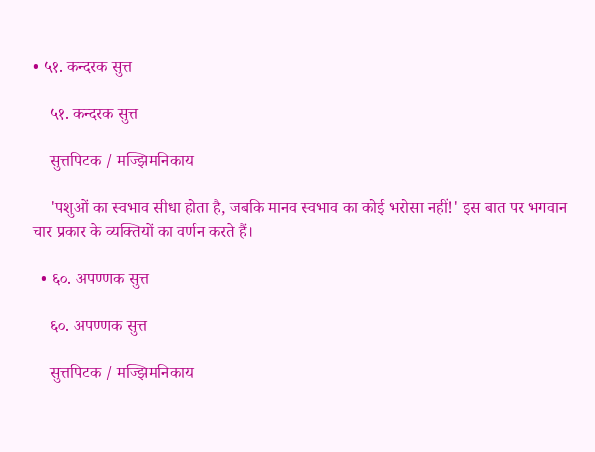• ५१. कन्दरक सुत्त

    ५१. कन्दरक सुत्त

    सुत्तपिटक / मज्झिमनिकाय

    'पशुओं का स्वभाव सीधा होता है, जबकि मानव स्वभाव का कोई भरोसा नहीं!' इस बात पर भगवान चार प्रकार के व्यक्तियों का वर्णन करते हैं।

  • ६०. अपण्णक सुत्त

    ६०. अपण्णक सुत्त

    सुत्तपिटक / मज्झिमनिकाय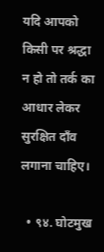यदि आपको किसी पर श्रद्धा न हो तो तर्क का आधार लेकर सुरक्षित दाँव लगाना चाहिए।

  • ९४. घोटमुख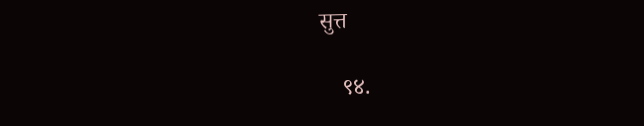सुत्त

    ९४.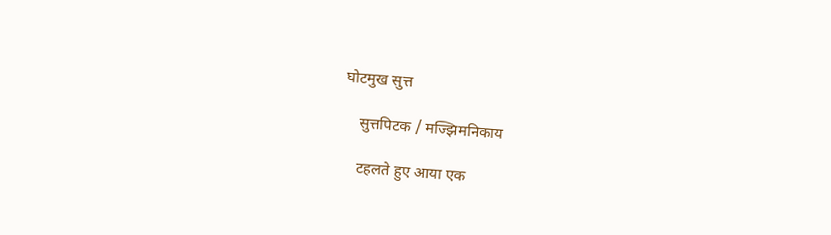घोटमुख सुत्त

    सुत्तपिटक / मज्झिमनिकाय

    टहलते हुए आया एक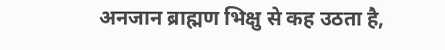अनजान ब्राह्मण भिक्षु से कह उठता है,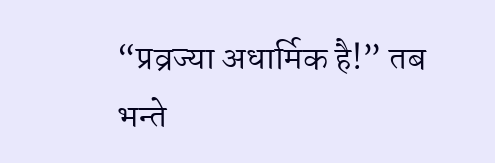“प्रव्रज्या अधार्मिक है!” तब भन्ते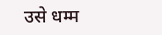उसे धम्म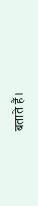बताते हैं।